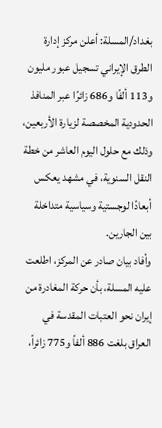بغداد/المسلة: أعلن مركز إدارة الطرق الإيراني تسجيل عبور مليون و113 ألفًا و686 زائرًا عبر المنافذ الحدودية المخصصة لزيارة الأربعين، وذلك مع حلول اليوم العاشر من خطة النقل السنوية، في مشهد يعكس أبعادًا لوجستية وسياسية متداخلة بين الجارين.
وأفاد بيان صادر عن المركز، اطلعت عليه المسلة، بأن حركة المغادرة من إيران نحو العتبات المقدسة في العراق بلغت 886 ألفاً و775 زائراً،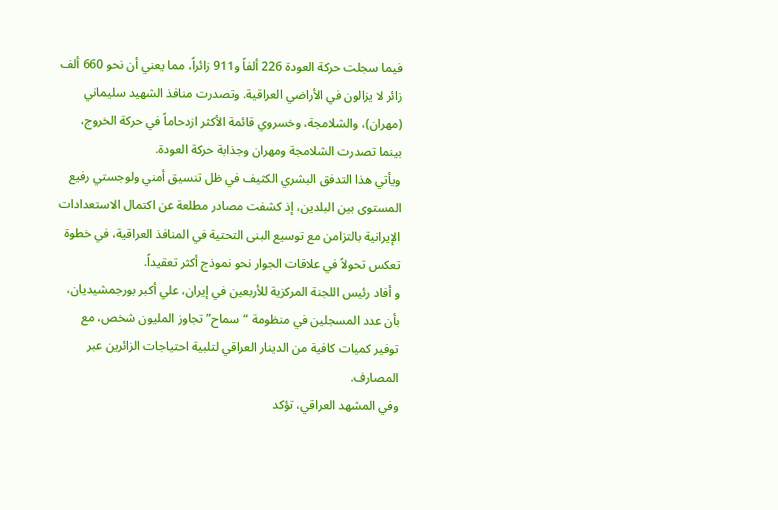فيما سجلت حركة العودة 226 ألفاً و911 زائراً، مما يعني أن نحو 660 ألف زائر لا يزالون في الأراضي العراقية. وتصدرت منافذ الشهيد سليماني (مهران)، والشلامجة، وخسروي قائمة الأكثر ازدحاماً في حركة الخروج، بينما تصدرت الشلامجة ومهران وجذابة حركة العودة.
ويأتي هذا التدفق البشري الكثيف في ظل تنسيق أمني ولوجستي رفيع المستوى بين البلدين، إذ كشفت مصادر مطلعة عن اكتمال الاستعدادات الإيرانية بالتزامن مع توسيع البنى التحتية في المنافذ العراقية، في خطوة تعكس تحولاً في علاقات الجوار نحو نموذج أكثر تعقيداً.
و أفاد رئيس اللجنة المركزية للأربعين في إيران، علي أكبر بورجمشيديان، بأن عدد المسجلين في منظومة “سماح” تجاوز المليون شخص، مع توفير كميات كافية من الدينار العراقي لتلبية احتياجات الزائرين عبر المصارف.
وفي المشهد العراقي، تؤكد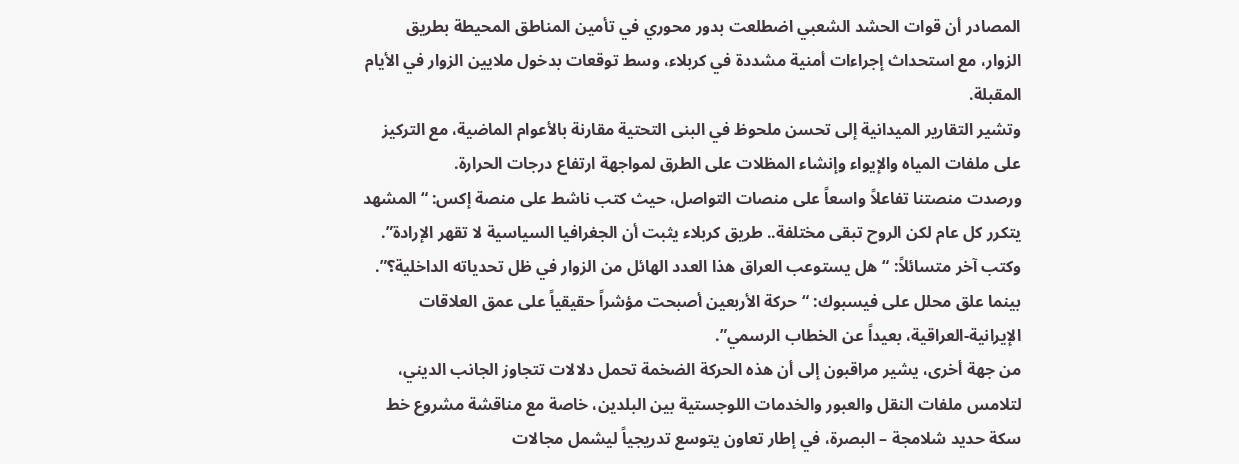المصادر أن قوات الحشد الشعبي اضطلعت بدور محوري في تأمين المناطق المحيطة بطريق الزوار، مع استحداث إجراءات أمنية مشددة في كربلاء، وسط توقعات بدخول ملايين الزوار في الأيام المقبلة.
وتشير التقارير الميدانية إلى تحسن ملحوظ في البنى التحتية مقارنة بالأعوام الماضية، مع التركيز على ملفات المياه والإيواء وإنشاء المظلات على الطرق لمواجهة ارتفاع درجات الحرارة.
ورصدت منصتنا تفاعلاً واسعاً على منصات التواصل، حيث كتب ناشط على منصة إكس: “المشهد يتكرر كل عام لكن الروح تبقى مختلفة.. طريق كربلاء يثبت أن الجغرافيا السياسية لا تقهر الإرادة”.
وكتب آخر متسائلاً: “هل يستوعب العراق هذا العدد الهائل من الزوار في ظل تحدياته الداخلية؟”. بينما علق محلل على فيسبوك: “حركة الأربعين أصبحت مؤشراً حقيقياً على عمق العلاقات الإيرانية-العراقية، بعيداً عن الخطاب الرسمي”.
من جهة أخرى، يشير مراقبون إلى أن هذه الحركة الضخمة تحمل دلالات تتجاوز الجانب الديني، لتلامس ملفات النقل والعبور والخدمات اللوجستية بين البلدين، خاصة مع مناقشة مشروع خط سكة حديد شلامجة – البصرة، في إطار تعاون يتوسع تدريجياً ليشمل مجالات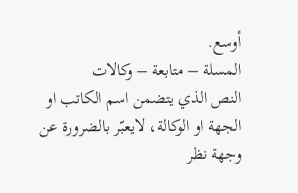أوسع.
المسلة – متابعة – وكالات
النص الذي يتضمن اسم الكاتب او الجهة او الوكالة، لايعبّر بالضرورة عن وجهة نظر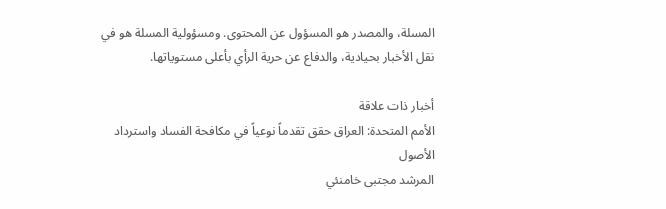المسلة، والمصدر هو المسؤول عن المحتوى. ومسؤولية المسلة هو في نقل الأخبار بحيادية، والدفاع عن حرية الرأي بأعلى مستوياتها.

أخبار ذات علاقة
الأمم المتحدة: العراق حقق تقدماً نوعياً في مكافحة الفساد واسترداد الأصول
المرشد مجتبى خامنئي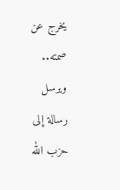يخرج عن صمته.. ويرسل رسالة إلى حزب الله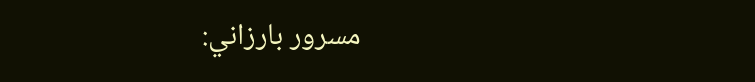مسرور بارزاني: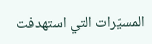المسيّرات التي استهدفت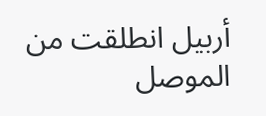أربيل انطلقت من الموصل